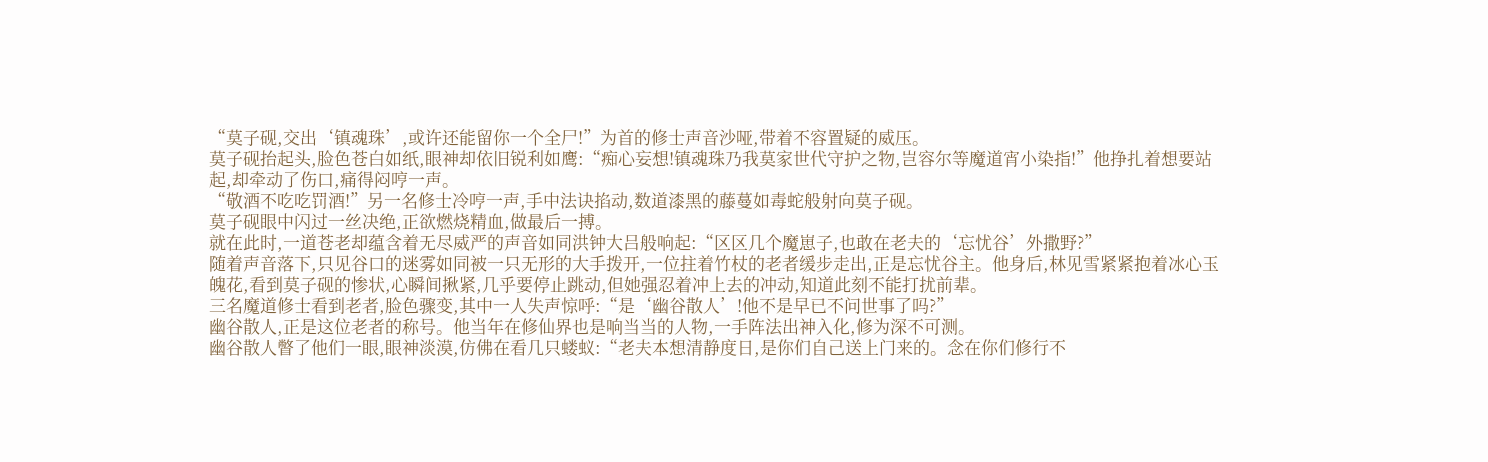“莫子砚,交出‘镇魂珠’,或许还能留你一个全尸!”为首的修士声音沙哑,带着不容置疑的威压。
莫子砚抬起头,脸色苍白如纸,眼神却依旧锐利如鹰:“痴心妄想!镇魂珠乃我莫家世代守护之物,岂容尔等魔道宵小染指!”他挣扎着想要站起,却牵动了伤口,痛得闷哼一声。
“敬酒不吃吃罚酒!”另一名修士冷哼一声,手中法诀掐动,数道漆黑的藤蔓如毒蛇般射向莫子砚。
莫子砚眼中闪过一丝决绝,正欲燃烧精血,做最后一搏。
就在此时,一道苍老却蕴含着无尽威严的声音如同洪钟大吕般响起:“区区几个魔崽子,也敢在老夫的‘忘忧谷’外撒野?”
随着声音落下,只见谷口的迷雾如同被一只无形的大手拨开,一位拄着竹杖的老者缓步走出,正是忘忧谷主。他身后,林见雪紧紧抱着冰心玉魄花,看到莫子砚的惨状,心瞬间揪紧,几乎要停止跳动,但她强忍着冲上去的冲动,知道此刻不能打扰前辈。
三名魔道修士看到老者,脸色骤变,其中一人失声惊呼:“是‘幽谷散人’!他不是早已不问世事了吗?”
幽谷散人,正是这位老者的称号。他当年在修仙界也是响当当的人物,一手阵法出神入化,修为深不可测。
幽谷散人瞥了他们一眼,眼神淡漠,仿佛在看几只蝼蚁:“老夫本想清静度日,是你们自己送上门来的。念在你们修行不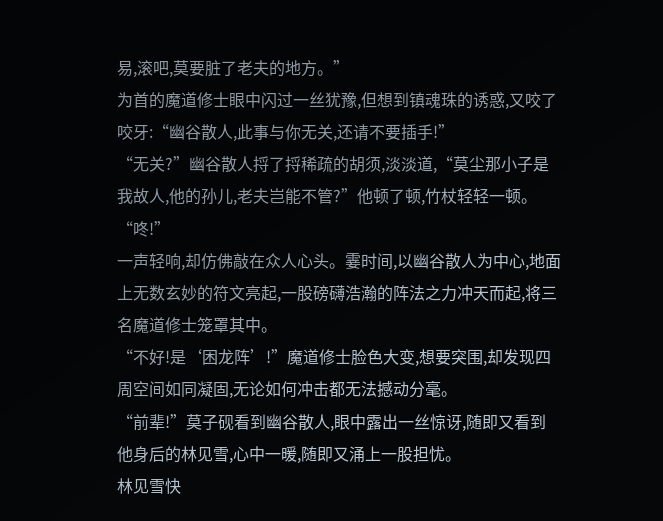易,滚吧,莫要脏了老夫的地方。”
为首的魔道修士眼中闪过一丝犹豫,但想到镇魂珠的诱惑,又咬了咬牙:“幽谷散人,此事与你无关,还请不要插手!”
“无关?”幽谷散人捋了捋稀疏的胡须,淡淡道,“莫尘那小子是我故人,他的孙儿,老夫岂能不管?”他顿了顿,竹杖轻轻一顿。
“咚!”
一声轻响,却仿佛敲在众人心头。霎时间,以幽谷散人为中心,地面上无数玄妙的符文亮起,一股磅礴浩瀚的阵法之力冲天而起,将三名魔道修士笼罩其中。
“不好!是‘困龙阵’!”魔道修士脸色大变,想要突围,却发现四周空间如同凝固,无论如何冲击都无法撼动分毫。
“前辈!”莫子砚看到幽谷散人,眼中露出一丝惊讶,随即又看到他身后的林见雪,心中一暖,随即又涌上一股担忧。
林见雪快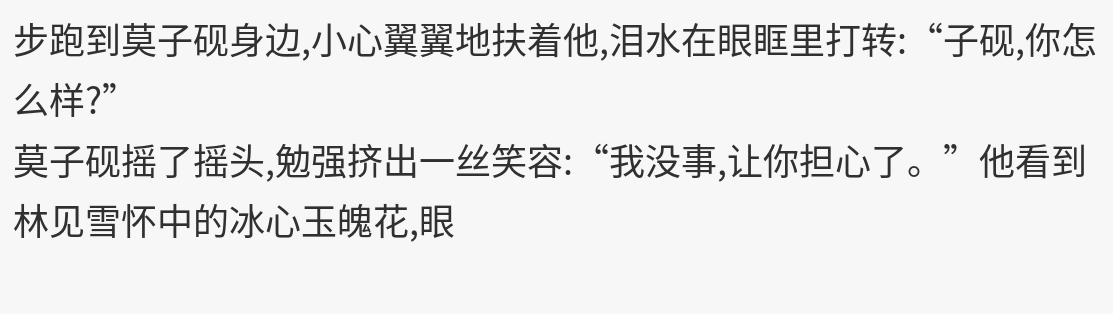步跑到莫子砚身边,小心翼翼地扶着他,泪水在眼眶里打转:“子砚,你怎么样?”
莫子砚摇了摇头,勉强挤出一丝笑容:“我没事,让你担心了。”他看到林见雪怀中的冰心玉魄花,眼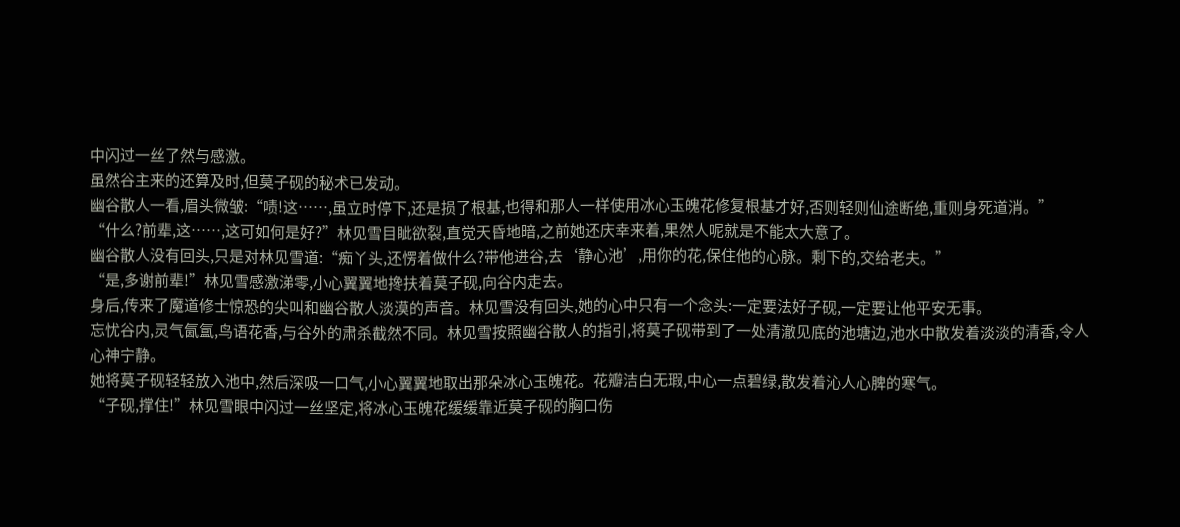中闪过一丝了然与感激。
虽然谷主来的还算及时,但莫子砚的秘术已发动。
幽谷散人一看,眉头微皱:“啧!这……,虽立时停下,还是损了根基,也得和那人一样使用冰心玉魄花修复根基才好,否则轻则仙途断绝,重则身死道消。”
“什么?前辈,这……,这可如何是好?”林见雪目眦欲裂,直觉天昏地暗,之前她还庆幸来着,果然人呢就是不能太大意了。
幽谷散人没有回头,只是对林见雪道:“痴丫头,还愣着做什么?带他进谷,去‘静心池’,用你的花,保住他的心脉。剩下的,交给老夫。”
“是,多谢前辈!”林见雪感激涕零,小心翼翼地搀扶着莫子砚,向谷内走去。
身后,传来了魔道修士惊恐的尖叫和幽谷散人淡漠的声音。林见雪没有回头,她的心中只有一个念头:一定要法好子砚,一定要让他平安无事。
忘忧谷内,灵气氤氲,鸟语花香,与谷外的肃杀截然不同。林见雪按照幽谷散人的指引,将莫子砚带到了一处清澈见底的池塘边,池水中散发着淡淡的清香,令人心神宁静。
她将莫子砚轻轻放入池中,然后深吸一口气,小心翼翼地取出那朵冰心玉魄花。花瓣洁白无瑕,中心一点碧绿,散发着沁人心脾的寒气。
“子砚,撑住!”林见雪眼中闪过一丝坚定,将冰心玉魄花缓缓靠近莫子砚的胸口伤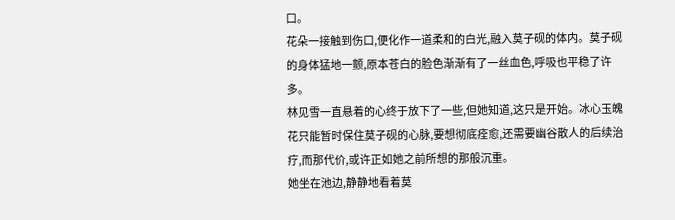口。
花朵一接触到伤口,便化作一道柔和的白光,融入莫子砚的体内。莫子砚的身体猛地一颤,原本苍白的脸色渐渐有了一丝血色,呼吸也平稳了许多。
林见雪一直悬着的心终于放下了一些,但她知道,这只是开始。冰心玉魄花只能暂时保住莫子砚的心脉,要想彻底痊愈,还需要幽谷散人的后续治疗,而那代价,或许正如她之前所想的那般沉重。
她坐在池边,静静地看着莫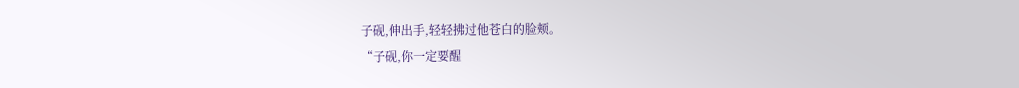子砚,伸出手,轻轻拂过他苍白的脸颊。
“子砚,你一定要醒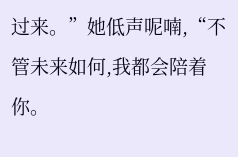过来。”她低声呢喃,“不管未来如何,我都会陪着你。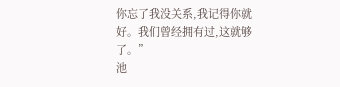你忘了我没关系,我记得你就好。我们曾经拥有过,这就够了。”
池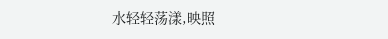水轻轻荡漾,映照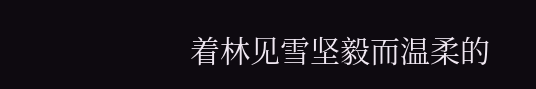着林见雪坚毅而温柔的